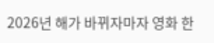2026년 해가 바뀌자마자 영화 한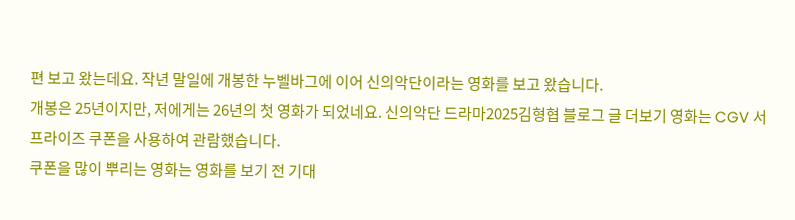편 보고 왔는데요. 작년 말일에 개봉한 누벨바그에 이어 신의악단이라는 영화를 보고 왔습니다.
개봉은 25년이지만, 저에게는 26년의 첫 영화가 되었네요. 신의악단 드라마2025김형협 블로그 글 더보기 영화는 CGV 서프라이즈 쿠폰을 사용하여 관람했습니다.
쿠폰을 많이 뿌리는 영화는 영화를 보기 전 기대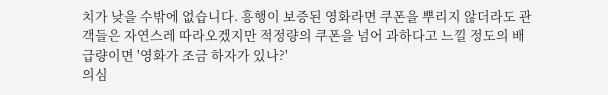치가 낮을 수밖에 없습니다. 흥행이 보증된 영화라면 쿠폰을 뿌리지 않더라도 관객들은 자연스레 따라오겠지만 적정량의 쿠폰을 넘어 과하다고 느낄 정도의 배급량이면 '영화가 조금 하자가 있나?'
의심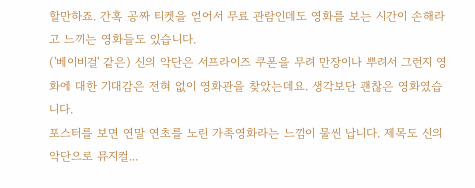할만하죠. 간혹 공짜 티켓을 얻어서 무료 관람인데도 영화를 보는 시간이 손해라고 느끼는 영화들도 있습니다.
('베이비걸' 같은) 신의 악단은 서프라이즈 쿠폰을 무려 만장이나 뿌려서 그런지 영화에 대한 기대감은 전혀 없이 영화관을 찾았는데요. 생각보단 괜찮은 영화였습니다.
포스터를 보면 연말 연초를 노린 가족영화라는 느낌이 물씬 납니다. 제목도 신의 악단으로 뮤지컬...